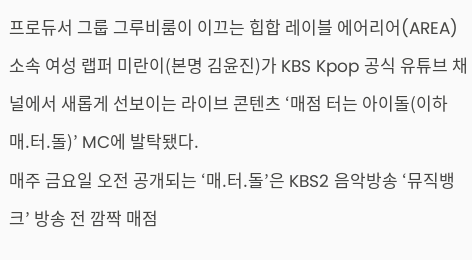프로듀서 그룹 그루비룸이 이끄는 힙합 레이블 에어리어(AREA) 소속 여성 랩퍼 미란이(본명 김윤진)가 KBS Kpop 공식 유튜브 채널에서 새롭게 선보이는 라이브 콘텐츠 ‘매점 터는 아이돌(이하 매.터.돌)’ MC에 발탁됐다.
매주 금요일 오전 공개되는 ‘매.터.돌’은 KBS2 음악방송 ‘뮤직뱅크’ 방송 전 깜짝 매점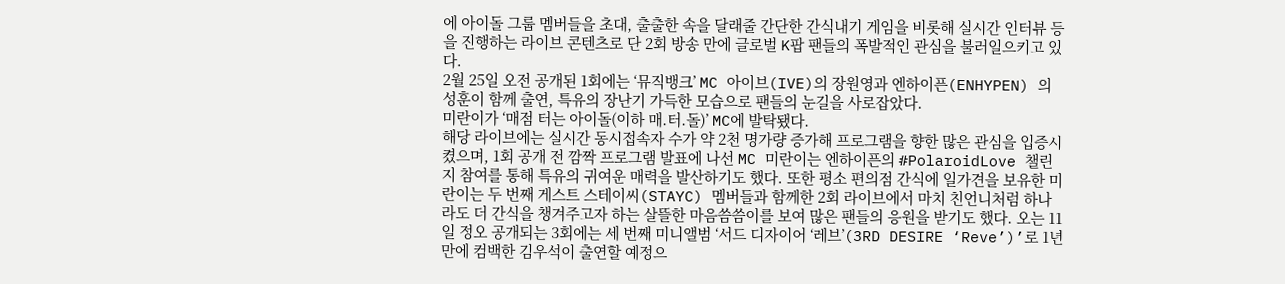에 아이돌 그룹 멤버들을 초대, 출출한 속을 달래줄 간단한 간식내기 게임을 비롯해 실시간 인터뷰 등을 진행하는 라이브 콘텐츠로 단 2회 방송 만에 글로벌 K팝 팬들의 폭발적인 관심을 불러일으키고 있다.
2월 25일 오전 공개된 1회에는 ‘뮤직뱅크’ MC 아이브(IVE)의 장원영과 엔하이픈(ENHYPEN) 의 성훈이 함께 출연, 특유의 장난기 가득한 모습으로 팬들의 눈길을 사로잡았다.
미란이가 ‘매점 터는 아이돌(이하 매.터.돌)’ MC에 발탁됐다.
해당 라이브에는 실시간 동시접속자 수가 약 2천 명가량 증가해 프로그램을 향한 많은 관심을 입증시켰으며, 1회 공개 전 깜짝 프로그램 발표에 나선 MC 미란이는 엔하이픈의 #PolaroidLove 챌린지 참여를 통해 특유의 귀여운 매력을 발산하기도 했다. 또한 평소 편의점 간식에 일가견을 보유한 미란이는 두 번째 게스트 스테이씨(STAYC) 멤버들과 함께한 2회 라이브에서 마치 친언니처럼 하나라도 더 간식을 챙겨주고자 하는 살뜰한 마음씀씀이를 보여 많은 팬들의 응원을 받기도 했다. 오는 11일 정오 공개되는 3회에는 세 번째 미니앨범 ‘서드 디자이어 ‘레브’(3RD DESIRE ‘Reve’)’로 1년 만에 컴백한 김우석이 출연할 예정으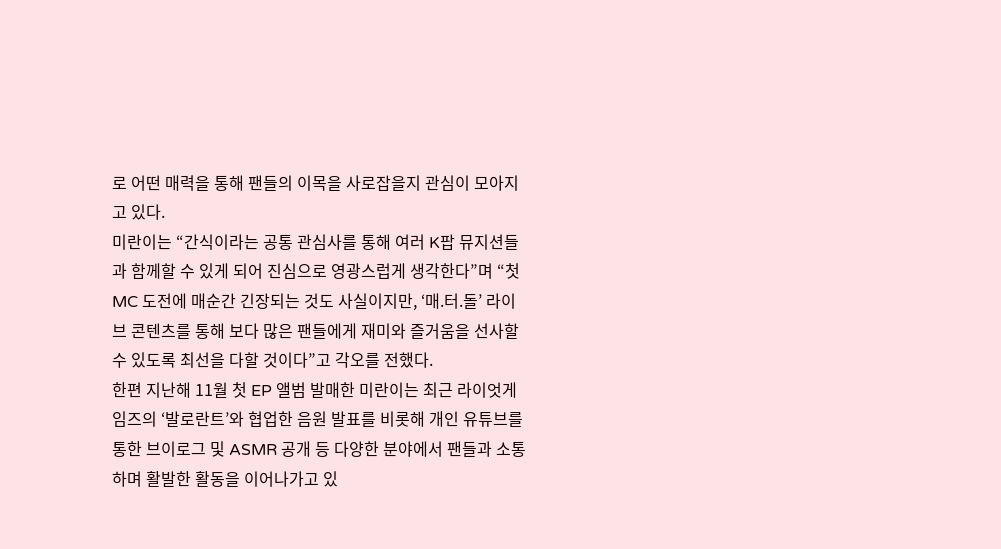로 어떤 매력을 통해 팬들의 이목을 사로잡을지 관심이 모아지고 있다.
미란이는 “간식이라는 공통 관심사를 통해 여러 K팝 뮤지션들과 함께할 수 있게 되어 진심으로 영광스럽게 생각한다”며 “첫 MC 도전에 매순간 긴장되는 것도 사실이지만, ‘매.터.돌’ 라이브 콘텐츠를 통해 보다 많은 팬들에게 재미와 즐거움을 선사할 수 있도록 최선을 다할 것이다”고 각오를 전했다.
한편 지난해 11월 첫 EP 앨범 발매한 미란이는 최근 라이엇게임즈의 ‘발로란트’와 협업한 음원 발표를 비롯해 개인 유튜브를 통한 브이로그 및 ASMR 공개 등 다양한 분야에서 팬들과 소통하며 활발한 활동을 이어나가고 있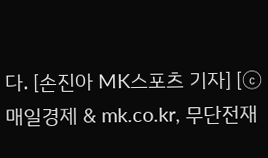다. [손진아 MK스포츠 기자] [ⓒ 매일경제 & mk.co.kr, 무단전재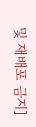및 재배포 금지]